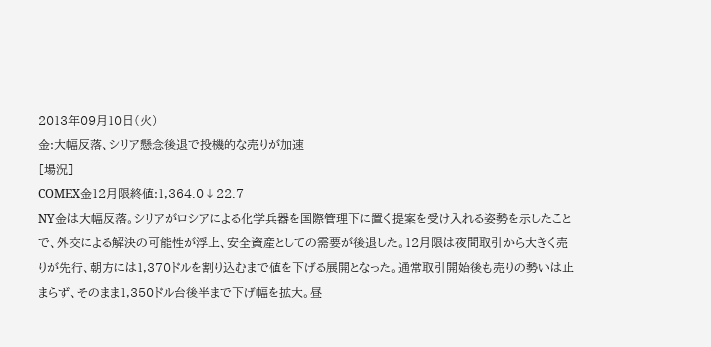2013年09月10日(火)
金:大幅反落、シリア懸念後退で投機的な売りが加速
[場況]
COMEX金12月限終値:1,364.0↓22.7
NY金は大幅反落。シリアがロシアによる化学兵器を国際管理下に置く提案を受け入れる姿勢を示したことで、外交による解決の可能性が浮上、安全資産としての需要が後退した。12月限は夜間取引から大きく売りが先行、朝方には1,370ドルを割り込むまで値を下げる展開となった。通常取引開始後も売りの勢いは止まらず、そのまま1,350ドル台後半まで下げ幅を拡大。昼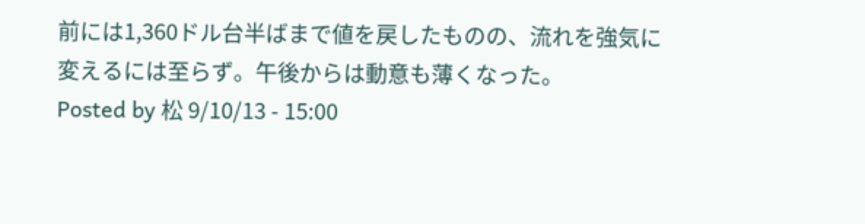前には1,360ドル台半ばまで値を戻したものの、流れを強気に変えるには至らず。午後からは動意も薄くなった。
Posted by 松 9/10/13 - 15:00